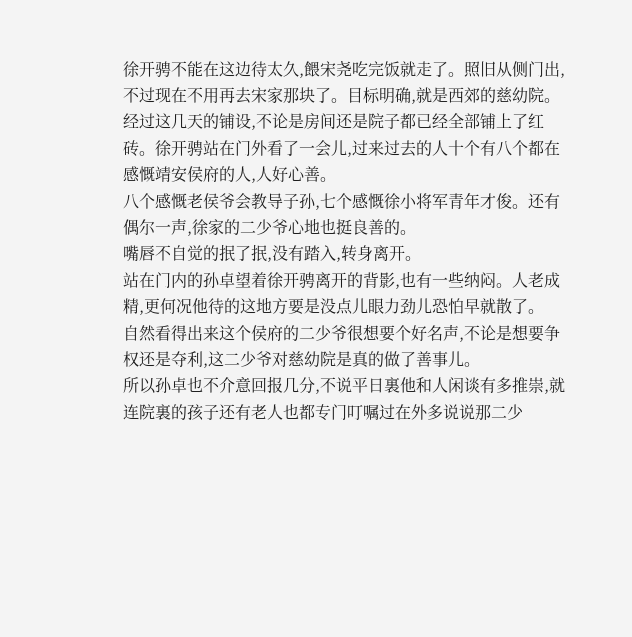徐开骋不能在这边待太久,餵宋尧吃完饭就走了。照旧从侧门出,不过现在不用再去宋家那块了。目标明确,就是西郊的慈幼院。
经过这几天的铺设,不论是房间还是院子都已经全部铺上了红砖。徐开骋站在门外看了一会儿,过来过去的人十个有八个都在感慨靖安侯府的人,人好心善。
八个感慨老侯爷会教导子孙,七个感慨徐小将军青年才俊。还有偶尔一声,徐家的二少爷心地也挺良善的。
嘴唇不自觉的抿了抿,没有踏入,转身离开。
站在门内的孙卓望着徐开骋离开的背影,也有一些纳闷。人老成精,更何况他待的这地方要是没点儿眼力劲儿恐怕早就散了。
自然看得出来这个侯府的二少爷很想要个好名声,不论是想要争权还是夺利,这二少爷对慈幼院是真的做了善事儿。
所以孙卓也不介意回报几分,不说平日裏他和人闲谈有多推崇,就连院裏的孩子还有老人也都专门叮嘱过在外多说说那二少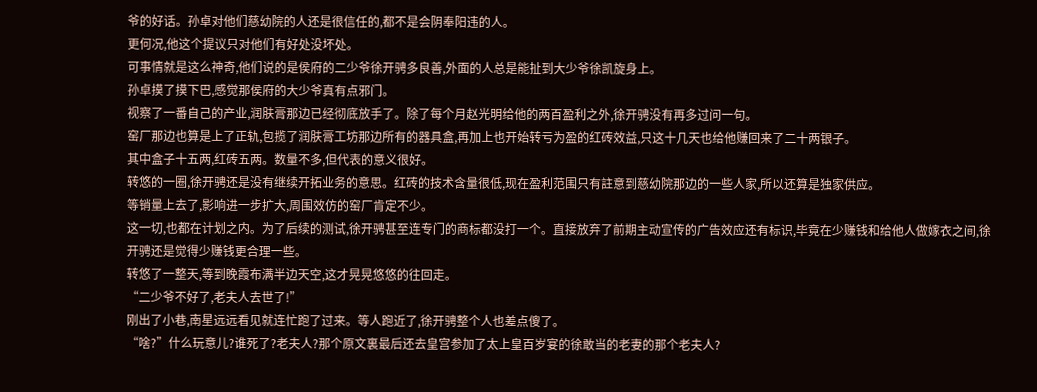爷的好话。孙卓对他们慈幼院的人还是很信任的,都不是会阴奉阳违的人。
更何况,他这个提议只对他们有好处没坏处。
可事情就是这么神奇,他们说的是侯府的二少爷徐开骋多良善,外面的人总是能扯到大少爷徐凯旋身上。
孙卓摸了摸下巴,感觉那侯府的大少爷真有点邪门。
视察了一番自己的产业,润肤膏那边已经彻底放手了。除了每个月赵光明给他的两百盈利之外,徐开骋没有再多过问一句。
窑厂那边也算是上了正轨,包揽了润肤膏工坊那边所有的器具盒,再加上也开始转亏为盈的红砖效益,只这十几天也给他赚回来了二十两银子。
其中盒子十五两,红砖五两。数量不多,但代表的意义很好。
转悠的一圈,徐开骋还是没有继续开拓业务的意思。红砖的技术含量很低,现在盈利范围只有註意到慈幼院那边的一些人家,所以还算是独家供应。
等销量上去了,影响进一步扩大,周围效仿的窑厂肯定不少。
这一切,也都在计划之内。为了后续的测试,徐开骋甚至连专门的商标都没打一个。直接放弃了前期主动宣传的广告效应还有标识,毕竟在少赚钱和给他人做嫁衣之间,徐开骋还是觉得少赚钱更合理一些。
转悠了一整天,等到晚霞布满半边天空,这才晃晃悠悠的往回走。
“二少爷不好了,老夫人去世了!”
刚出了小巷,南星远远看见就连忙跑了过来。等人跑近了,徐开骋整个人也差点傻了。
“啥?”什么玩意儿?谁死了?老夫人?那个原文裏最后还去皇宫参加了太上皇百岁宴的徐敢当的老妻的那个老夫人?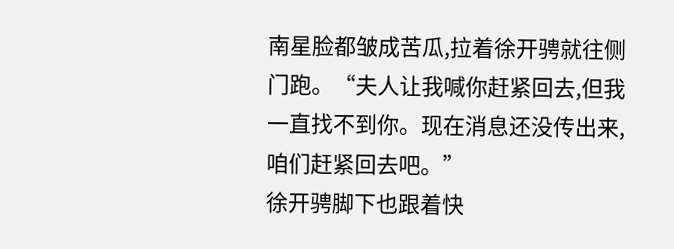南星脸都皱成苦瓜,拉着徐开骋就往侧门跑。“夫人让我喊你赶紧回去,但我一直找不到你。现在消息还没传出来,咱们赶紧回去吧。”
徐开骋脚下也跟着快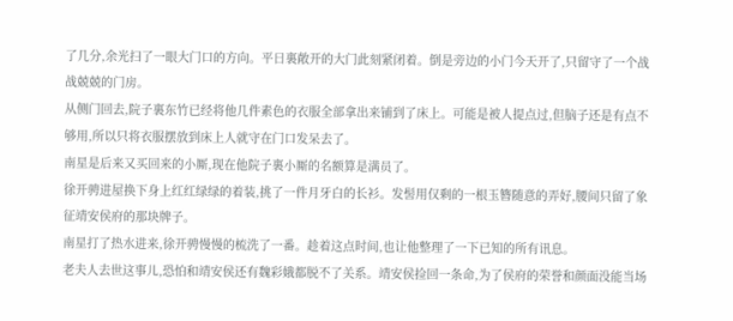了几分,余光扫了一眼大门口的方向。平日裏敞开的大门此刻紧闭着。倒是旁边的小门今天开了,只留守了一个战战兢兢的门房。
从侧门回去,院子裏东竹已经将他几件素色的衣服全部拿出来铺到了床上。可能是被人提点过,但脑子还是有点不够用,所以只将衣服摆放到床上人就守在门口发呆去了。
南星是后来又买回来的小厮,现在他院子裏小厮的名额算是满员了。
徐开骋进屋换下身上红红绿绿的着装,挑了一件月牙白的长衫。发髻用仅剩的一根玉簪随意的弄好,腰间只留了象征靖安侯府的那块牌子。
南星打了热水进来,徐开骋慢慢的梳洗了一番。趁着这点时间,也让他整理了一下已知的所有讯息。
老夫人去世这事儿,恐怕和靖安侯还有魏彩娥都脱不了关系。靖安侯捡回一条命,为了侯府的荣誉和颜面没能当场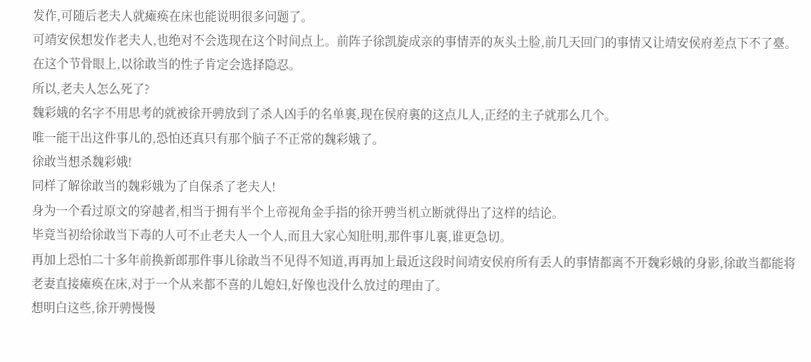发作,可随后老夫人就瘫痪在床也能说明很多问题了。
可靖安侯想发作老夫人,也绝对不会选现在这个时间点上。前阵子徐凯旋成亲的事情弄的灰头土脸,前几天回门的事情又让靖安侯府差点下不了臺。
在这个节骨眼上,以徐敢当的性子肯定会选择隐忍。
所以,老夫人怎么死了?
魏彩娥的名字不用思考的就被徐开骋放到了杀人凶手的名单裏,现在侯府裏的这点儿人,正经的主子就那么几个。
唯一能干出这件事儿的,恐怕还真只有那个脑子不正常的魏彩娥了。
徐敢当想杀魏彩娥!
同样了解徐敢当的魏彩娥为了自保杀了老夫人!
身为一个看过原文的穿越者,相当于拥有半个上帝视角金手指的徐开骋当机立断就得出了这样的结论。
毕竟当初给徐敢当下毒的人可不止老夫人一个人,而且大家心知肚明,那件事儿裏,谁更急切。
再加上恐怕二十多年前换新郎那件事儿徐敢当不见得不知道,再再加上最近这段时间靖安侯府所有丢人的事情都离不开魏彩娥的身影,徐敢当都能将老妻直接瘫痪在床,对于一个从来都不喜的儿媳妇,好像也没什么放过的理由了。
想明白这些,徐开骋慢慢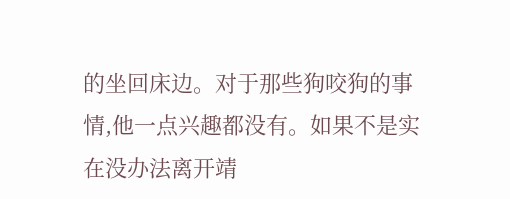的坐回床边。对于那些狗咬狗的事情,他一点兴趣都没有。如果不是实在没办法离开靖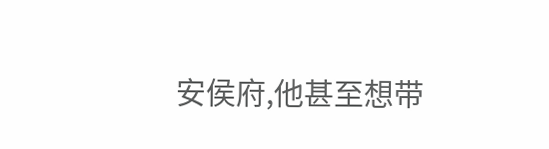安侯府,他甚至想带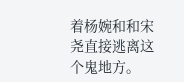着杨婉和和宋尧直接逃离这个鬼地方。